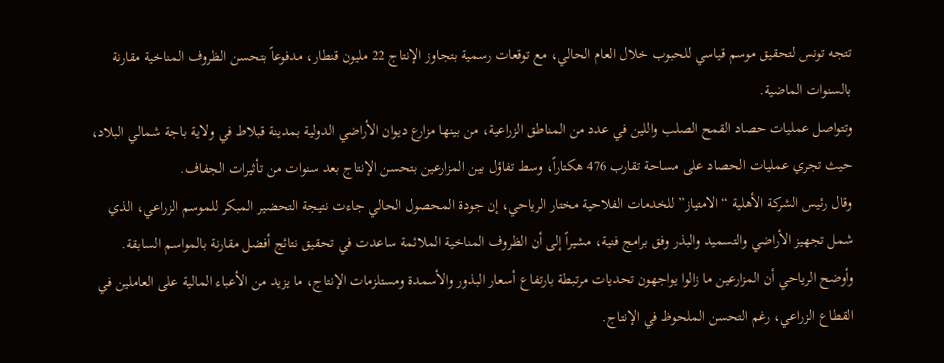تتجه تونس لتحقيق موسم قياسي للحبوب خلال العام الحالي، مع توقعات رسمية بتجاوز الإنتاج 22 مليون قنطار، مدفوعاً بتحسن الظروف المناخية مقارنة بالسنوات الماضية.
وتتواصل عمليات حصاد القمح الصلب واللين في عدد من المناطق الزراعية، من بينها مزارع ديوان الأراضي الدولية بمدينة قبلاط في ولاية باجة شمالي البلاد، حيث تجري عمليات الحصاد على مساحة تقارب 476 هكتاراً، وسط تفاؤل بين المزارعين بتحسن الإنتاج بعد سنوات من تأثيرات الجفاف.
وقال رئيس الشركة الأهلية “الامتياز” للخدمات الفلاحية مختار الرياحي، إن جودة المحصول الحالي جاءت نتيجة التحضير المبكر للموسم الزراعي، الذي شمل تجهيز الأراضي والتسميد والبذر وفق برامج فنية، مشيراً إلى أن الظروف المناخية الملائمة ساعدت في تحقيق نتائج أفضل مقارنة بالمواسم السابقة.
وأوضح الرياحي أن المزارعين ما زالوا يواجهون تحديات مرتبطة بارتفاع أسعار البذور والأسمدة ومستلزمات الإنتاج، ما يزيد من الأعباء المالية على العاملين في القطاع الزراعي، رغم التحسن الملحوظ في الإنتاج.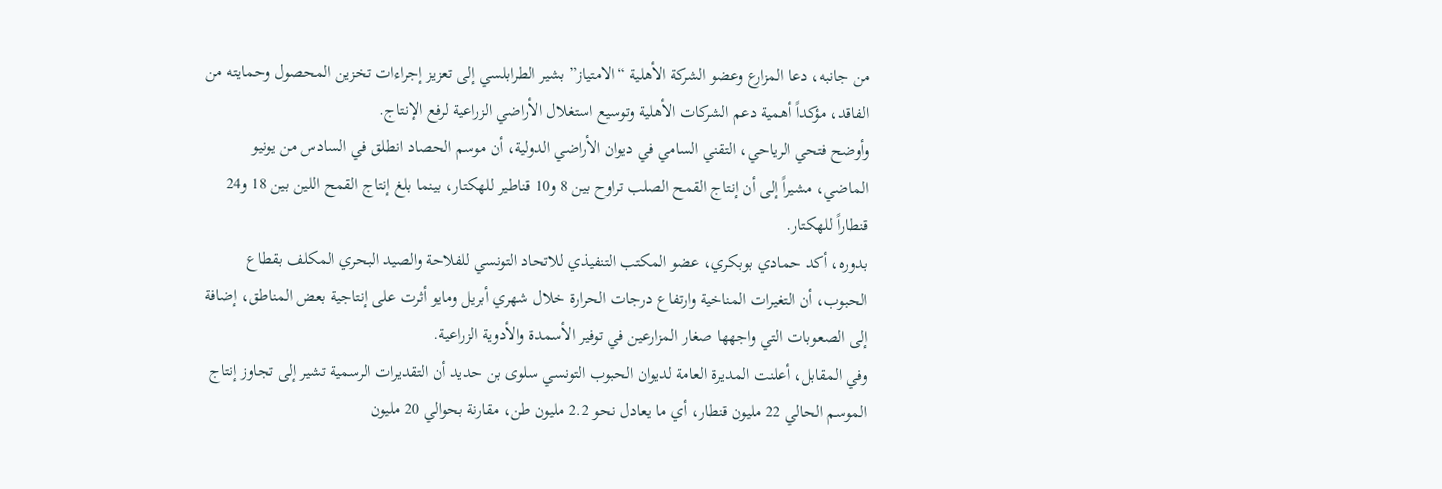من جانبه، دعا المزارع وعضو الشركة الأهلية “الامتياز” بشير الطرابلسي إلى تعزيز إجراءات تخزين المحصول وحمايته من الفاقد، مؤكداً أهمية دعم الشركات الأهلية وتوسيع استغلال الأراضي الزراعية لرفع الإنتاج.
وأوضح فتحي الرياحي، التقني السامي في ديوان الأراضي الدولية، أن موسم الحصاد انطلق في السادس من يونيو الماضي، مشيراً إلى أن إنتاج القمح الصلب تراوح بين 8 و10 قناطير للهكتار، بينما بلغ إنتاج القمح اللين بين 18 و24 قنطاراً للهكتار.
بدوره، أكد حمادي بوبكري، عضو المكتب التنفيذي للاتحاد التونسي للفلاحة والصيد البحري المكلف بقطاع الحبوب، أن التغيرات المناخية وارتفاع درجات الحرارة خلال شهري أبريل ومايو أثرت على إنتاجية بعض المناطق، إضافة إلى الصعوبات التي واجهها صغار المزارعين في توفير الأسمدة والأدوية الزراعية.
وفي المقابل، أعلنت المديرة العامة لديوان الحبوب التونسي سلوى بن حديد أن التقديرات الرسمية تشير إلى تجاوز إنتاج الموسم الحالي 22 مليون قنطار، أي ما يعادل نحو 2.2 مليون طن، مقارنة بحوالي 20 مليون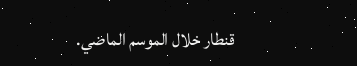قنطار خلال الموسم الماضي.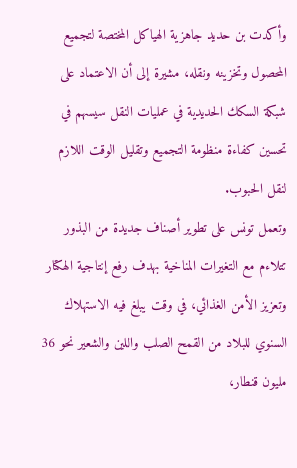وأكدت بن حديد جاهزية الهياكل المختصة لتجميع المحصول وتخزينه ونقله، مشيرة إلى أن الاعتماد على شبكة السكك الحديدية في عمليات النقل سيسهم في تحسين كفاءة منظومة التجميع وتقليل الوقت اللازم لنقل الحبوب.
وتعمل تونس على تطوير أصناف جديدة من البذور تتلاءم مع التغيرات المناخية بهدف رفع إنتاجية الهكتار وتعزيز الأمن الغذائي، في وقت يبلغ فيه الاستهلاك السنوي للبلاد من القمح الصلب واللين والشعير نحو 36 مليون قنطار،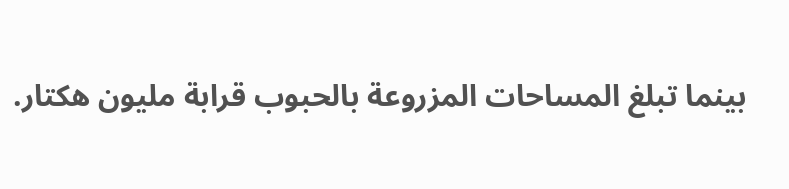بينما تبلغ المساحات المزروعة بالحبوب قرابة مليون هكتار.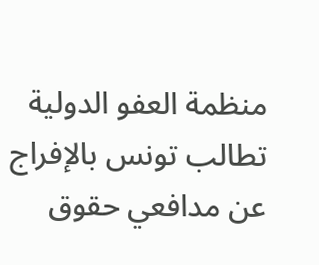منظمة العفو الدولية تطالب تونس بالإفراج عن مدافعي حقوق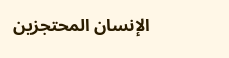الإنسان المحتجزين